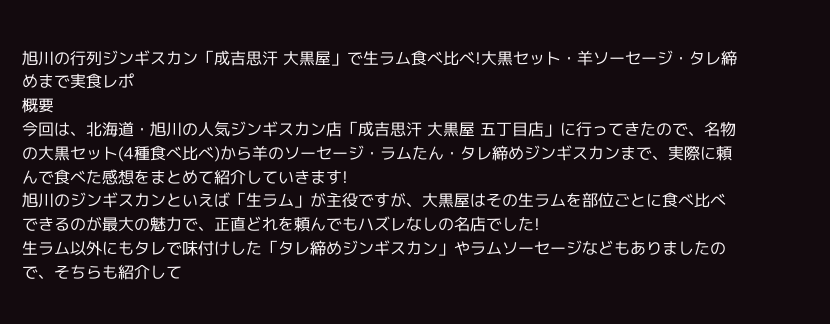旭川の行列ジンギスカン「成吉思汗 大黒屋」で生ラム食べ比べ!大黒セット・羊ソーセージ・タレ締めまで実食レポ
概要
今回は、北海道・旭川の人気ジンギスカン店「成吉思汗 大黒屋 五丁目店」に行ってきたので、名物の大黒セット(4種食べ比べ)から羊のソーセージ・ラムたん・タレ締めジンギスカンまで、実際に頼んで食べた感想をまとめて紹介していきます!
旭川のジンギスカンといえば「生ラム」が主役ですが、大黒屋はその生ラムを部位ごとに食べ比べできるのが最大の魅力で、正直どれを頼んでもハズレなしの名店でした!
生ラム以外にもタレで味付けした「タレ締めジンギスカン」やラムソーセージなどもありましたので、そちらも紹介して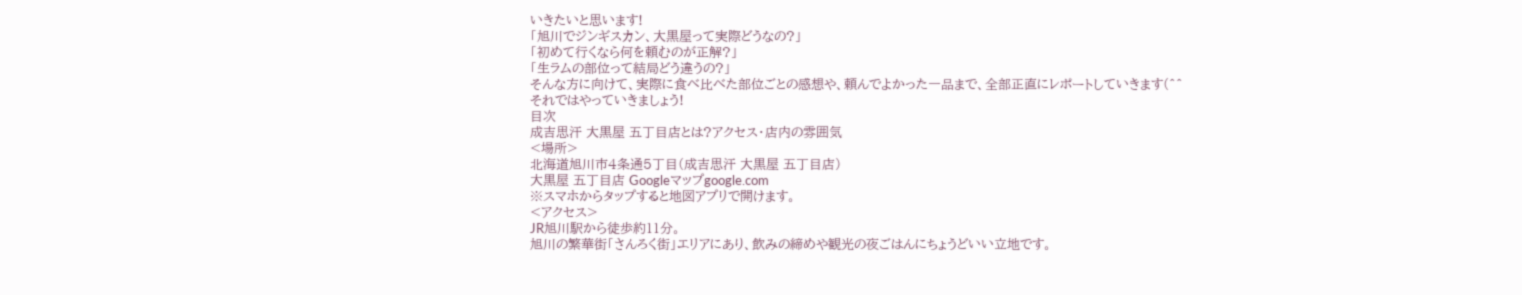いきたいと思います!
「旭川でジンギスカン、大黒屋って実際どうなの?」
「初めて行くなら何を頼むのが正解?」
「生ラムの部位って結局どう違うの?」
そんな方に向けて、実際に食べ比べた部位ごとの感想や、頼んでよかった一品まで、全部正直にレポートしていきます(^^
それではやっていきましょう!
目次
成吉思汗 大黒屋 五丁目店とは?アクセス・店内の雰囲気
<場所>
北海道旭川市4条通5丁目(成吉思汗 大黒屋 五丁目店)
大黒屋 五丁目店 Googleマップgoogle.com
※スマホからタップすると地図アプリで開けます。
<アクセス>
JR旭川駅から徒歩約11分。
旭川の繁華街「さんろく街」エリアにあり、飲みの締めや観光の夜ごはんにちょうどいい立地です。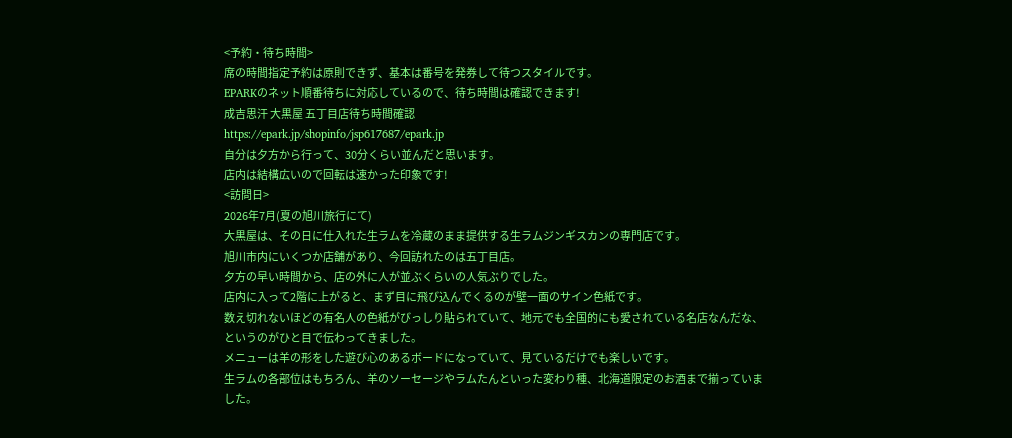<予約・待ち時間>
席の時間指定予約は原則できず、基本は番号を発券して待つスタイルです。
EPARKのネット順番待ちに対応しているので、待ち時間は確認できます!
成吉思汗 大黒屋 五丁目店待ち時間確認
https://epark.jp/shopinfo/jsp617687/epark.jp
自分は夕方から行って、30分くらい並んだと思います。
店内は結構広いので回転は速かった印象です!
<訪問日>
2026年7月(夏の旭川旅行にて)
大黒屋は、その日に仕入れた生ラムを冷蔵のまま提供する生ラムジンギスカンの専門店です。
旭川市内にいくつか店舗があり、今回訪れたのは五丁目店。
夕方の早い時間から、店の外に人が並ぶくらいの人気ぶりでした。
店内に入って2階に上がると、まず目に飛び込んでくるのが壁一面のサイン色紙です。
数え切れないほどの有名人の色紙がびっしり貼られていて、地元でも全国的にも愛されている名店なんだな、というのがひと目で伝わってきました。
メニューは羊の形をした遊び心のあるボードになっていて、見ているだけでも楽しいです。
生ラムの各部位はもちろん、羊のソーセージやラムたんといった変わり種、北海道限定のお酒まで揃っていました。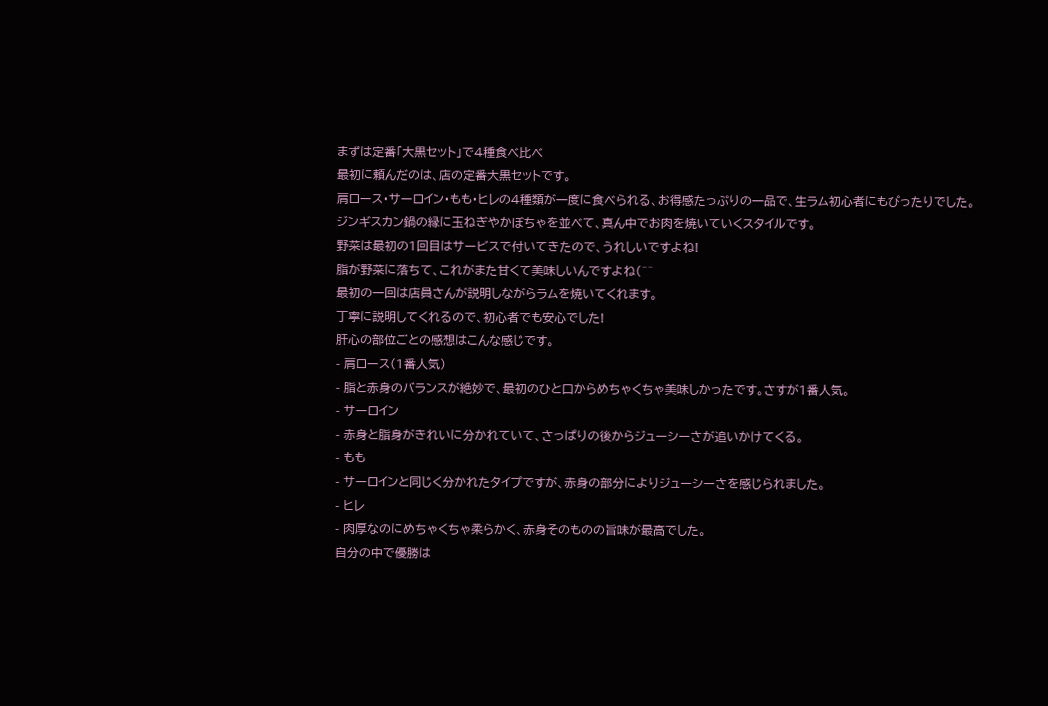まずは定番「大黒セット」で4種食べ比べ
最初に頼んだのは、店の定番大黒セットです。
肩ロース・サーロイン・もも・ヒレの4種類が一度に食べられる、お得感たっぷりの一品で、生ラム初心者にもぴったりでした。
ジンギスカン鍋の縁に玉ねぎやかぼちゃを並べて、真ん中でお肉を焼いていくスタイルです。
野菜は最初の1回目はサービスで付いてきたので、うれしいですよね!
脂が野菜に落ちて、これがまた甘くて美味しいんですよね(^^
最初の一回は店員さんが説明しながらラムを焼いてくれます。
丁寧に説明してくれるので、初心者でも安心でした!
肝心の部位ごとの感想はこんな感じです。
- 肩ロース(1番人気)
- 脂と赤身のバランスが絶妙で、最初のひと口からめちゃくちゃ美味しかったです。さすが1番人気。
- サーロイン
- 赤身と脂身がきれいに分かれていて、さっぱりの後からジューシーさが追いかけてくる。
- もも
- サーロインと同じく分かれたタイプですが、赤身の部分によりジューシーさを感じられました。
- ヒレ
- 肉厚なのにめちゃくちゃ柔らかく、赤身そのものの旨味が最高でした。
自分の中で優勝は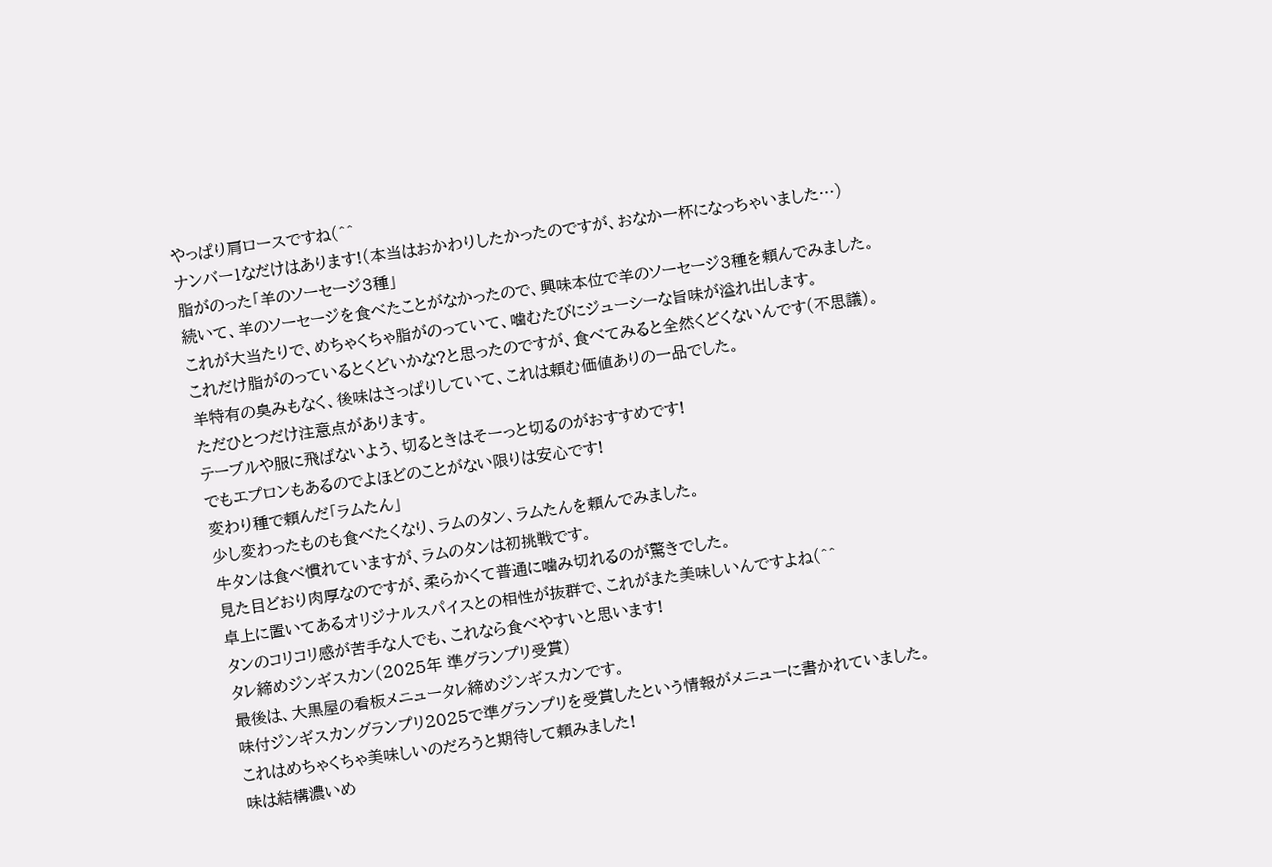やっぱり肩ロースですね(^^
ナンバー1なだけはあります!(本当はおかわりしたかったのですが、おなか一杯になっちゃいました…)
脂がのった「羊のソーセージ3種」
続いて、羊のソーセージを食べたことがなかったので、興味本位で羊のソーセージ3種を頼んでみました。
これが大当たりで、めちゃくちゃ脂がのっていて、噛むたびにジューシーな旨味が溢れ出します。
これだけ脂がのっているとくどいかな?と思ったのですが、食べてみると全然くどくないんです(不思議)。
羊特有の臭みもなく、後味はさっぱりしていて、これは頼む価値ありの一品でした。
ただひとつだけ注意点があります。
テーブルや服に飛ばないよう、切るときはそーっと切るのがおすすめです!
でもエプロンもあるのでよほどのことがない限りは安心です!
変わり種で頼んだ「ラムたん」
少し変わったものも食べたくなり、ラムのタン、ラムたんを頼んでみました。
牛タンは食べ慣れていますが、ラムのタンは初挑戦です。
見た目どおり肉厚なのですが、柔らかくて普通に噛み切れるのが驚きでした。
卓上に置いてあるオリジナルスパイスとの相性が抜群で、これがまた美味しいんですよね(^^
タンのコリコリ感が苦手な人でも、これなら食べやすいと思います!
タレ締めジンギスカン(2025年 準グランプリ受賞)
最後は、大黒屋の看板メニュータレ締めジンギスカンです。
味付ジンギスカングランプリ2025で準グランプリを受賞したという情報がメニューに書かれていました。
これはめちゃくちゃ美味しいのだろうと期待して頼みました!
味は結構濃いめ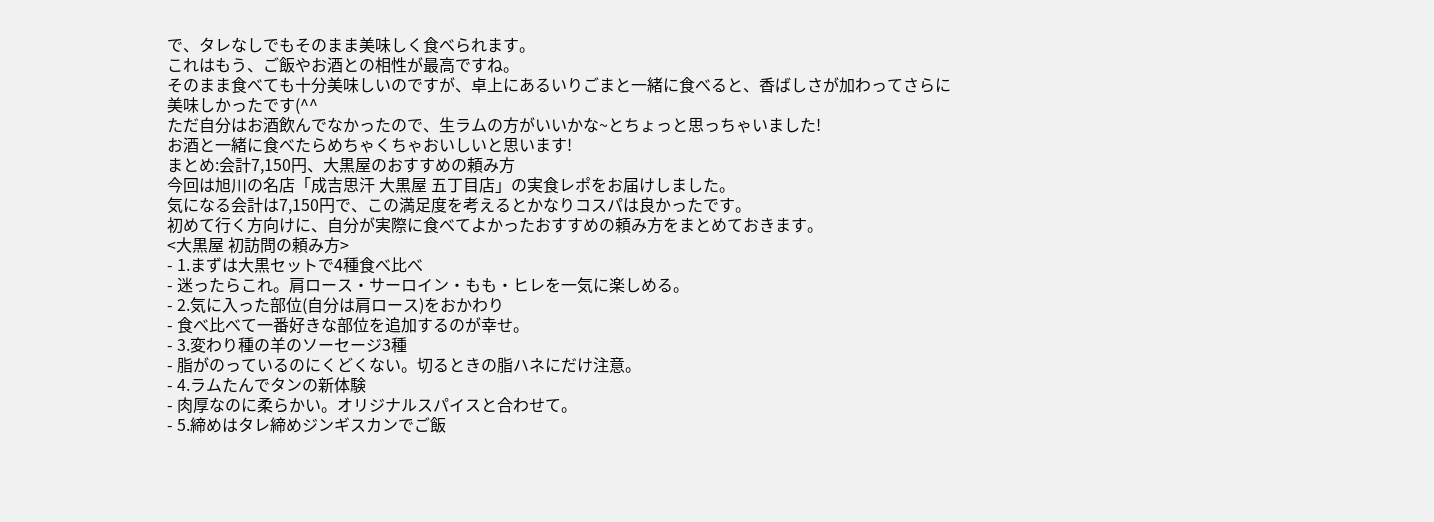で、タレなしでもそのまま美味しく食べられます。
これはもう、ご飯やお酒との相性が最高ですね。
そのまま食べても十分美味しいのですが、卓上にあるいりごまと一緒に食べると、香ばしさが加わってさらに美味しかったです(^^
ただ自分はお酒飲んでなかったので、生ラムの方がいいかな~とちょっと思っちゃいました!
お酒と一緒に食べたらめちゃくちゃおいしいと思います!
まとめ:会計7,150円、大黒屋のおすすめの頼み方
今回は旭川の名店「成吉思汗 大黒屋 五丁目店」の実食レポをお届けしました。
気になる会計は7,150円で、この満足度を考えるとかなりコスパは良かったです。
初めて行く方向けに、自分が実際に食べてよかったおすすめの頼み方をまとめておきます。
<大黒屋 初訪問の頼み方>
- 1.まずは大黒セットで4種食べ比べ
- 迷ったらこれ。肩ロース・サーロイン・もも・ヒレを一気に楽しめる。
- 2.気に入った部位(自分は肩ロース)をおかわり
- 食べ比べて一番好きな部位を追加するのが幸せ。
- 3.変わり種の羊のソーセージ3種
- 脂がのっているのにくどくない。切るときの脂ハネにだけ注意。
- 4.ラムたんでタンの新体験
- 肉厚なのに柔らかい。オリジナルスパイスと合わせて。
- 5.締めはタレ締めジンギスカンでご飯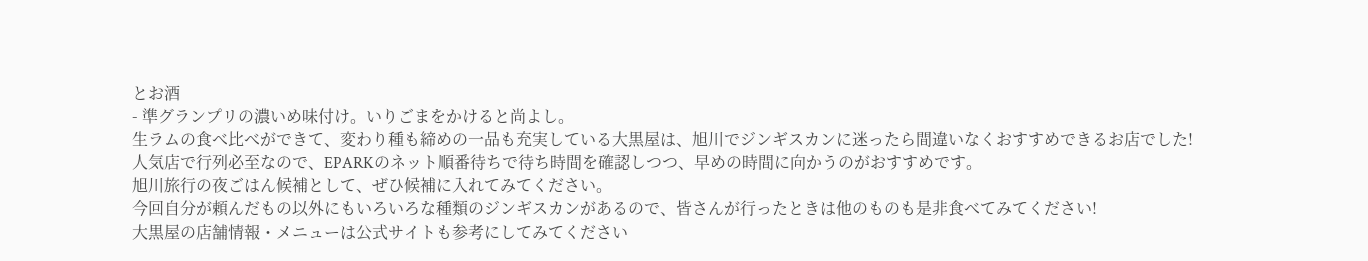とお酒
- 準グランプリの濃いめ味付け。いりごまをかけると尚よし。
生ラムの食べ比べができて、変わり種も締めの一品も充実している大黒屋は、旭川でジンギスカンに迷ったら間違いなくおすすめできるお店でした!
人気店で行列必至なので、EPARKのネット順番待ちで待ち時間を確認しつつ、早めの時間に向かうのがおすすめです。
旭川旅行の夜ごはん候補として、ぜひ候補に入れてみてください。
今回自分が頼んだもの以外にもいろいろな種類のジンギスカンがあるので、皆さんが行ったときは他のものも是非食べてみてください!
大黒屋の店舗情報・メニューは公式サイトも参考にしてみてください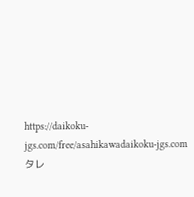https://daikoku-jgs.com/free/asahikawadaikoku-jgs.com
タレ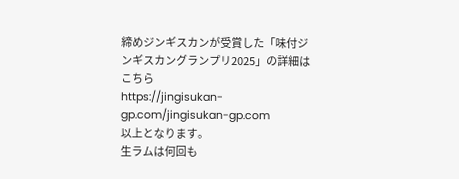締めジンギスカンが受賞した「味付ジンギスカングランプリ2025」の詳細はこちら
https://jingisukan-gp.com/jingisukan-gp.com
以上となります。
生ラムは何回も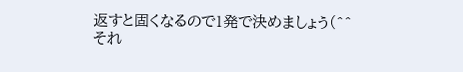返すと固くなるので1発で決めましょう(^^
それ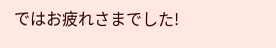ではお疲れさまでした!